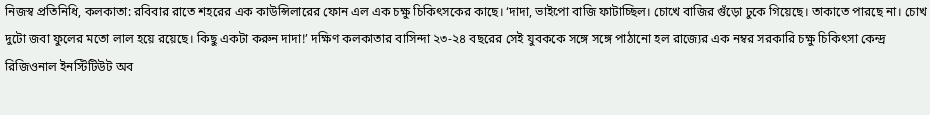নিজস্ব প্রতিনিধি, কলকাতা: রবিবার রাতে শহরের এক কাউন্সিলারের ফোন এল এক চক্ষু চিকিৎসকের কাছে। ‘দাদা, ভাইপো বাজি ফাটাচ্ছিল। চোখে বাজির গুঁড়ো ঢুকে গিয়েছে। তাকাতে পারছে না। চোখ দুটো জবা ফুলের মতো লাল হয়ে রয়েছে। কিছু একটা করুন দাদা!’ দক্ষিণ কলকাতার বাসিন্দা ২৩-২৪ বছরের সেই যুবককে সঙ্গে সঙ্গে পাঠানো হল রাজ্যের এক নম্বর সরকারি চক্ষু চিকিৎসা কেন্দ্র রিজিওনাল ইনস্টিটিউট অব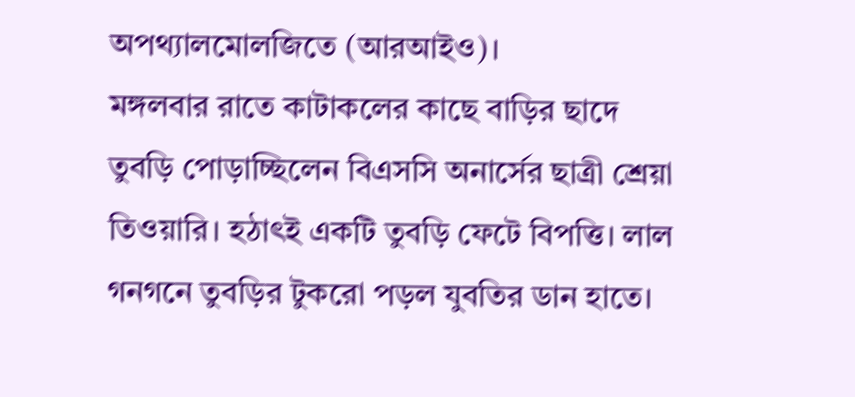অপথ্যালমোলজিতে (আরআইও)।
মঙ্গলবার রাতে কাটাকলের কাছে বাড়ির ছাদে তুবড়ি পোড়াচ্ছিলেন বিএসসি অনার্সের ছাত্রী শ্রেয়া তিওয়ারি। হঠাৎই একটি তুবড়ি ফেটে বিপত্তি। লাল গনগনে তুবড়ির টুকরো পড়ল যুবতির ডান হাতে।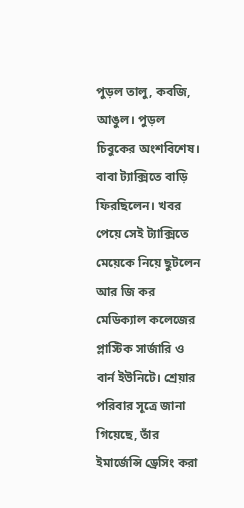পুড়ল তালু, কবজি, আঙুল। পুড়ল চিবুকের অংশবিশেষ। বাবা ট্যাক্সিতে বাড়ি ফিরছিলেন। খবর পেয়ে সেই ট্যাক্সিতে মেয়েকে নিয়ে ছুটলেন আর জি কর মেডিক্যাল কলেজের প্লাস্টিক সার্জারি ও বার্ন ইউনিটে। শ্রেয়ার পরিবার সূত্রে জানা গিয়েছে, তাঁর ইমার্জেন্সি ড্রেসিং করা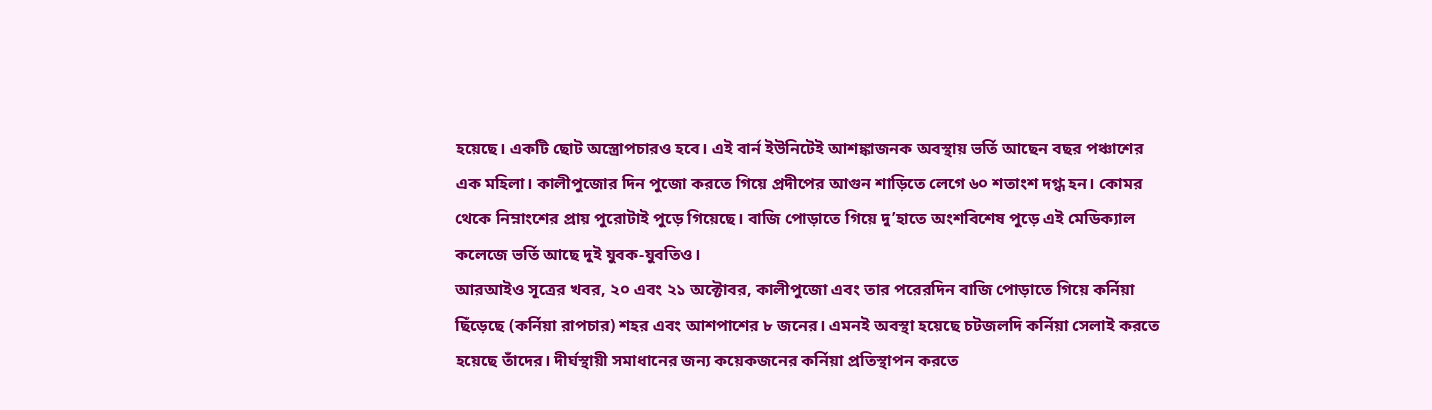হয়েছে। একটি ছোট অস্ত্রোপচারও হবে। এই বার্ন ইউনিটেই আশঙ্কাজনক অবস্থায় ভর্তি আছেন বছর পঞ্চাশের এক মহিলা। কালীপুজোর দিন পুজো করতে গিয়ে প্রদীপের আগুন শাড়িতে লেগে ৬০ শতাংশ দগ্ধ হন। কোমর থেকে নিম্নাংশের প্রায় পুরোটাই পুড়ে গিয়েছে। বাজি পোড়াতে গিয়ে দু’হাতে অংশবিশেষ পুড়ে এই মেডিক্যাল কলেজে ভর্তি আছে দুই যুবক-যুবতিও।
আরআইও সূত্রের খবর, ২০ এবং ২১ অক্টোবর, কালীপুজো এবং তার পরেরদিন বাজি পোড়াতে গিয়ে কর্নিয়া ছিঁড়েছে (কর্নিয়া রাপচার) শহর এবং আশপাশের ৮ জনের। এমনই অবস্থা হয়েছে চটজলদি কর্নিয়া সেলাই করতে হয়েছে তাঁদের। দীর্ঘস্থায়ী সমাধানের জন্য কয়েকজনের কর্নিয়া প্রতিস্থাপন করতে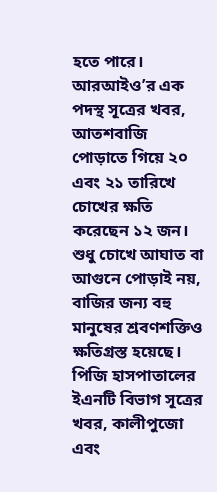হতে পারে। আরআইও’র এক পদস্থ সূত্রের খবর, আতশবাজি পোড়াতে গিয়ে ২০ এবং ২১ তারিখে চোখের ক্ষতি করেছেন ১২ জন।
শুধু চোখে আঘাত বা আগুনে পোড়াই নয়, বাজির জন্য বহু মানুষের শ্রবণশক্তিও ক্ষতিগ্রস্ত হয়েছে। পিজি হাসপাতালের ইএনটি বিভাগ সূত্রের খবর, কালীপুজো এবং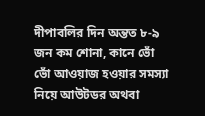দীপাবলির দিন অন্তত ৮-৯ জন কম শোনা, কানে ভোঁ ভোঁ আওয়াজ হওয়ার সমস্যা নিয়ে আউটডর অথবা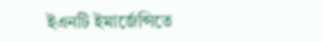ইএনটি ইমার্জেন্সিতে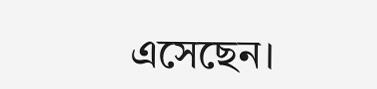এসেছেন।